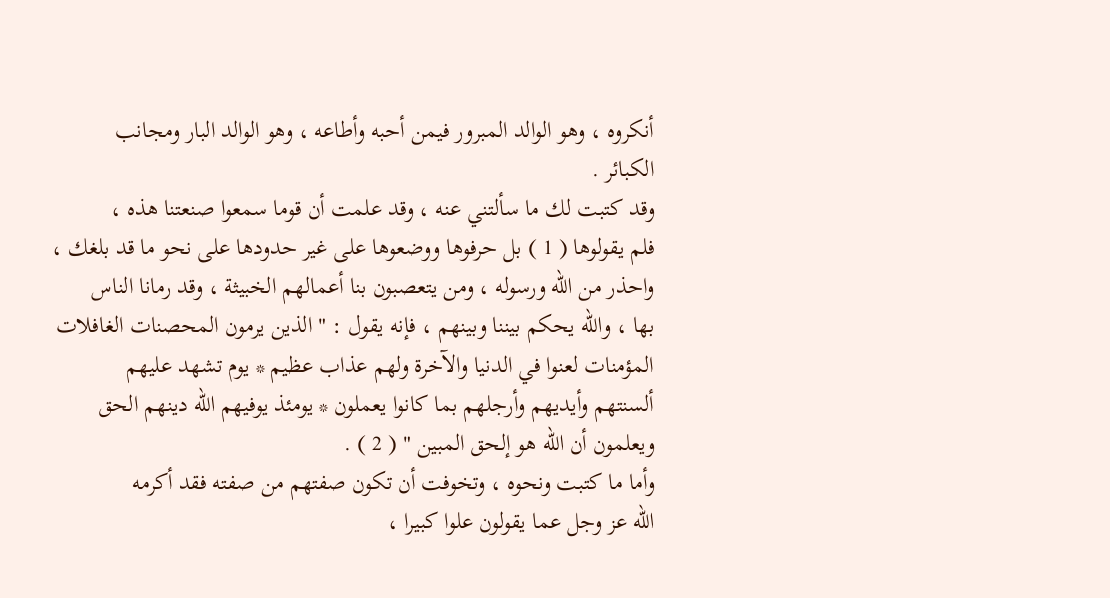أنكروه ، وهو الوالد المبرور فيمن أحبه وأطاعه ، وهو الوالد البار ومجانب
الكبائر .
وقد كتبت لك ما سألتني عنه ، وقد علمت أن قوما سمعوا صنعتنا هذه ،
فلم يقولوها ( 1 ) بل حرفوها ووضعوها على غير حدودها على نحو ما قد بلغك ،
واحذر من الله ورسوله ، ومن يتعصبون بنا أعمالهم الخبيثة ، وقد رمانا الناس
بها ، والله يحكم بيننا وبينهم ، فإنه يقول : " الذين يرمون المحصنات الغافلات
المؤمنات لعنوا في الدنيا والآخرة ولهم عذاب عظيم * يوم تشهد عليهم
ألسنتهم وأيديهم وأرجلهم بما كانوا يعملون * يومئذ يوفيهم الله دينهم الحق
ويعلمون أن الله هو إلحق المبين " ( 2 ) .
وأما ما كتبت ونحوه ، وتخوفت أن تكون صفتهم من صفته فقد أكرمه
الله عز وجل عما يقولون علوا كبيرا ،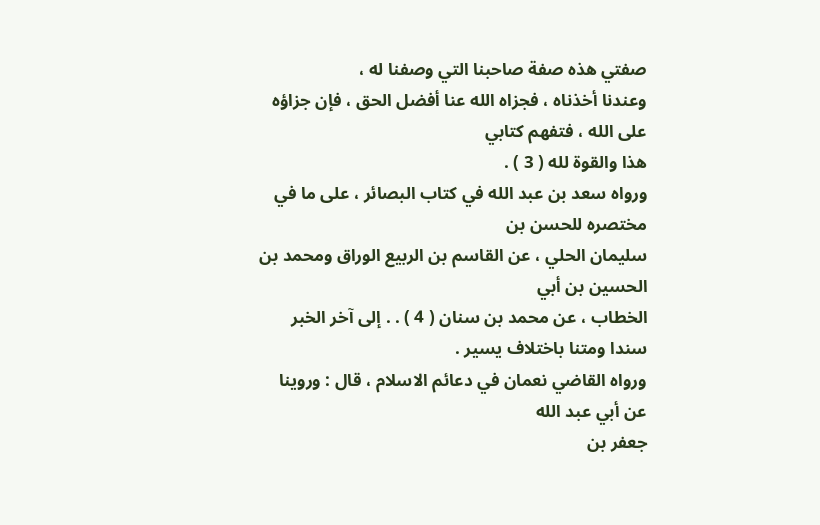صفتي هذه صفة صاحبنا التي وصفنا له ،
وعندنا أخذناه ، فجزاه الله عنا أفضل الحق ، فإن جزاؤه على الله ، فتفهم كتابي
هذا والقوة لله ( 3 ) .
ورواه سعد بن عبد الله في كتاب البصائر ، على ما في مختصره للحسن بن
سليمان الحلي ، عن القاسم بن الربيع الوراق ومحمد بن الحسين بن أبي
الخطاب ، عن محمد بن سنان ( 4 ) . . إلى آخر الخبر سندا ومتنا باختلاف يسير .
ورواه القاضي نعمان في دعائم الاسلام ، قال : وروينا عن أبي عبد الله
جعفر بن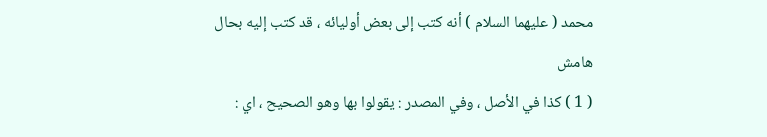محمد ( عليهما السلام ) أنه كتب إلى بعض أوليائه ، قد كتب إليه بحال
هامش
( 1 ) كذا في الأصل ، وفي المصدر : يقولوا بها وهو الصحيح ، اي :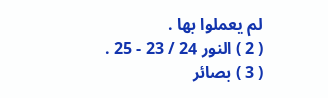لم يعملوا بها .
( 2 ) النور 24 / 23 - 25 .
( 3 ) بصائر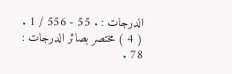الدرجات : . 55 - 556 / 1 .
( 4 ) مختصر بصائر الدرجات : 78 .